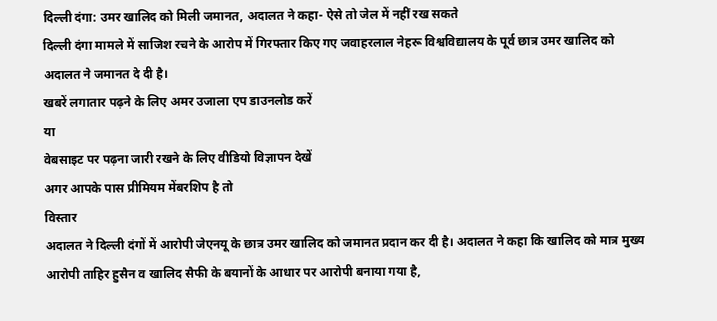दिल्ली दंगा: उमर खालिद को मिली जमानत, अदालत ने कहा- ऐसे तो जेल में नहीं रख सकते
दिल्ली दंगा मामले में साजिश रचने के आरोप में गिरफ्तार किए गए जवाहरलाल नेहरू विश्वविद्यालय के पूर्व छात्र उमर खालिद को अदालत ने जमानत दे दी है।
खबरें लगातार पढ़ने के लिए अमर उजाला एप डाउनलोड करें
या
वेबसाइट पर पढ़ना जारी रखने के लिए वीडियो विज्ञापन देखें
अगर आपके पास प्रीमियम मेंबरशिप है तो
विस्तार
अदालत ने दिल्ली दंगों में आरोपी जेएनयू के छात्र उमर खालिद को जमानत प्रदान कर दी है। अदालत ने कहा कि खालिद को मात्र मुख्य आरोपी ताहिर हुसैन व खालिद सैफी के बयानों के आधार पर आरोपी बनाया गया है,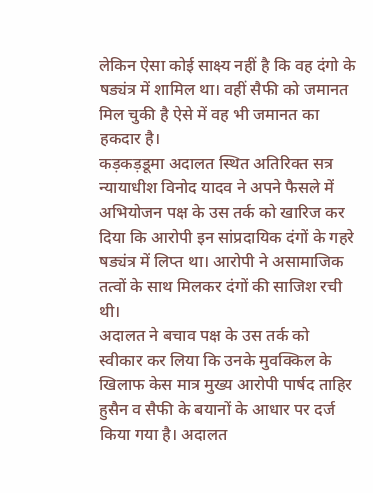लेकिन ऐसा कोई साक्ष्य नहीं है कि वह दंगो के षड्यंत्र में शामिल था। वहीं सैफी को जमानत मिल चुकी है ऐसे में वह भी जमानत का हकदार है।
कड़कड़डूमा अदालत स्थित अतिरिक्त सत्र न्यायाधीश विनोद यादव ने अपने फैसले में अभियोजन पक्ष के उस तर्क को खारिज कर दिया कि आरोपी इन सांप्रदायिक दंगों के गहरे षड्यंत्र में लिप्त था। आरोपी ने असामाजिक तत्वों के साथ मिलकर दंगों की साजिश रची थी।
अदालत ने बचाव पक्ष के उस तर्क को स्वीकार कर लिया कि उनके मुवक्किल के खिलाफ केस मात्र मुख्य आरोपी पार्षद ताहिर हुसैन व सैफी के बयानों के आधार पर दर्ज किया गया है। अदालत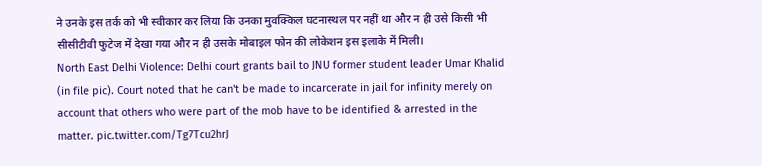ने उनके इस तर्क को भी स्वीकार कर लिया कि उनका मुवक्किल घटनास्थल पर नहीं था और न ही उसे किसी भी सीसीटीवी फुटेज में देखा गया और न ही उसके मोबाइल फोन की लोकेशन इस इलाके में मिली।
North East Delhi Violence: Delhi court grants bail to JNU former student leader Umar Khalid (in file pic). Court noted that he can't be made to incarcerate in jail for infinity merely on account that others who were part of the mob have to be identified & arrested in the matter. pic.twitter.com/Tg7Tcu2hrJ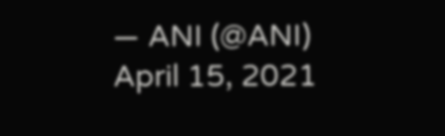— ANI (@ANI) April 15, 2021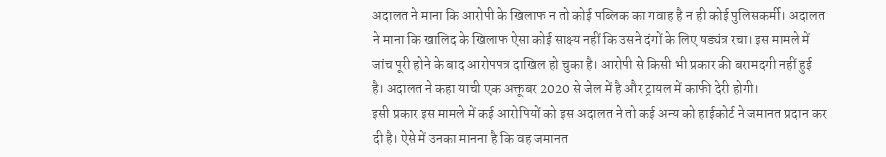अदालत ने माना कि आरोपी के खिलाफ न तो कोई पब्लिक का गवाह है न ही कोई पुलिसकर्मी। अदालत ने माना कि खालिद के खिलाफ ऐसा कोई साक्ष्य नहीं कि उसने दंगों के लिए षड्यंत्र रचा। इस मामले में जांच पूरी होने के बाद आरोपपत्र दाखिल हो चुका है। आरोपी से किसी भी प्रकार की बरामदगी नहीं हुई है। अदालत ने कहा याची एक अक्तूबर 2020 से जेल में है और ट्रायल में काफी देरी होगी।
इसी प्रकार इस मामले में कई आरोपियों को इस अदालत ने तो कई अन्य को हाईकोर्ट ने जमानत प्रदान कर दी है। ऐसे में उनका मानना है कि वह जमानत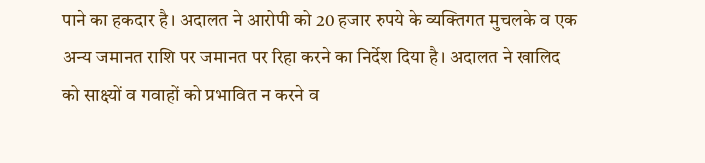पाने का हकदार है। अदालत ने आरोपी को 20 हजार रुपये के व्यक्तिगत मुचलके व एक अन्य जमानत राशि पर जमानत पर रिहा करने का निर्देश दिया है। अदालत ने खालिद को साक्ष्यों व गवाहों को प्रभावित न करने व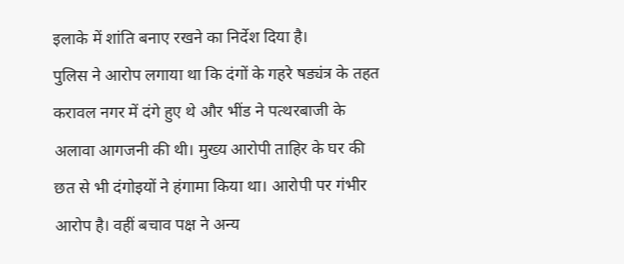इलाके में शांति बनाए रखने का निर्देश दिया है।
पुलिस ने आरोप लगाया था कि दंगों के गहरे षड्यंत्र के तहत करावल नगर में दंगे हुए थे और भींड ने पत्थरबाजी के अलावा आगजनी की थी। मुख्य आरोपी ताहिर के घर की छत से भी दंगोइयों ने हंगामा किया था। आरोपी पर गंभीर आरोप है। वहीं बचाव पक्ष ने अन्य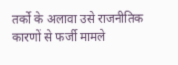तर्को के अलावा उसे राजनीतिक कारणों से फर्जी मामले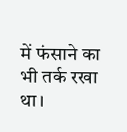में फंसाने का भी तर्क रखा था।